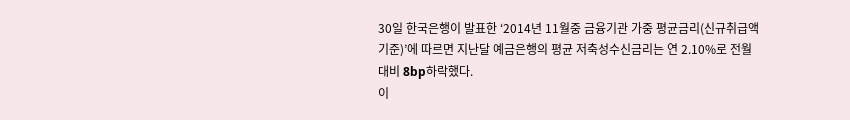30일 한국은행이 발표한 ‘2014년 11월중 금융기관 가중 평균금리(신규취급액 기준)’에 따르면 지난달 예금은행의 평균 저축성수신금리는 연 2.10%로 전월대비 8bp하락했다.
이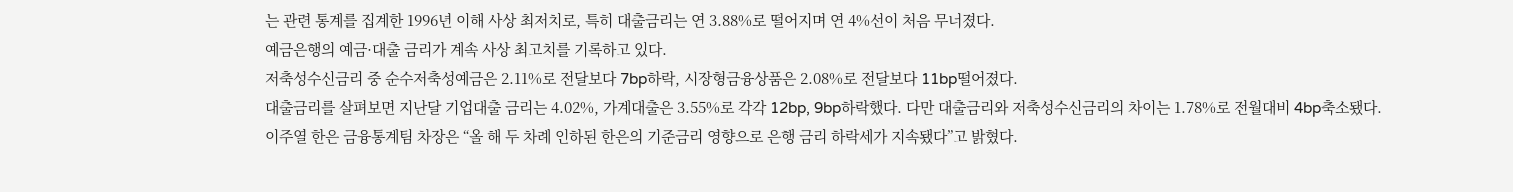는 관련 통계를 집계한 1996년 이해 사상 최저치로, 특히 대출금리는 연 3.88%로 떨어지며 연 4%선이 처음 무너졌다.
예금은행의 예금·대출 금리가 계속 사상 최고치를 기록하고 있다.
저축성수신금리 중 순수저축성예금은 2.11%로 전달보다 7bp하락, 시장형금융상품은 2.08%로 전달보다 11bp떨어졌다.
대출금리를 살펴보면 지난달 기업대출 금리는 4.02%, 가계대출은 3.55%로 각각 12bp, 9bp하락했다. 다만 대출금리와 저축성수신금리의 차이는 1.78%로 전월대비 4bp축소됐다.
이주열 한은 금융통계팀 차장은 “올 해 두 차례 인하된 한은의 기준금리 영향으로 은행 금리 하락세가 지속됐다”고 밝혔다.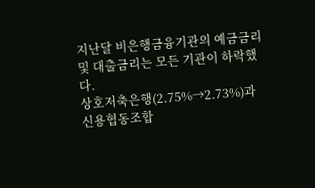지난달 비은행금융기관의 예금금리 및 대출금리는 모든 기관이 하락했다.
상호저축은행(2.75%→2.73%)과 신용협동조합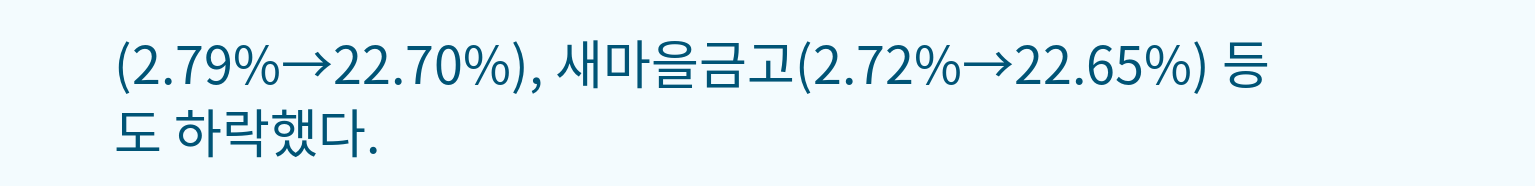(2.79%→22.70%), 새마을금고(2.72%→22.65%) 등도 하락했다.